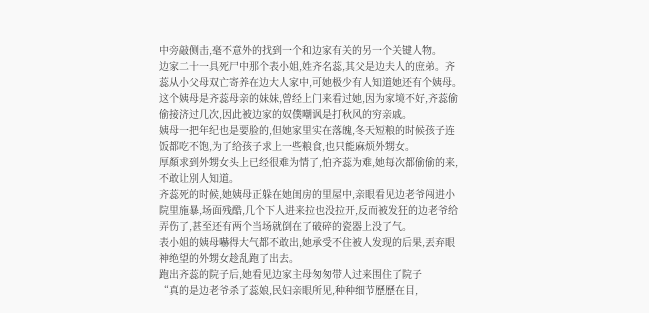中旁敲侧击,毫不意外的找到一个和边家有关的另一个关键人物。
边家二十一具死尸中那个表小姐,姓齐名蕊,其父是边夫人的庶弟。齐蕊从小父母双亡寄养在边大人家中,可她极少有人知道她还有个姨母。
这个姨母是齐蕊母亲的妹妹,曾经上门来看过她,因为家境不好,齐蕊偷偷接济过几次,因此被边家的奴僕嘲讽是打秋风的穷亲戚。
姨母一把年纪也是要脸的,但她家里实在落魄,冬天短粮的时候孩子连饭都吃不饱,为了给孩子求上一些粮食,也只能麻烦外甥女。
厚顏求到外甥女头上已经很难为情了,怕齐蕊为难,她每次都偷偷的来,不敢让別人知道。
齐蕊死的时候,她姨母正躲在她闺房的里屋中,亲眼看见边老爷闯进小院里施暴,场面残酷,几个下人进来拉也没拉开,反而被发狂的边老爷给弄伤了,甚至还有两个当场就倒在了破碎的瓷器上没了气。
表小姐的姨母嚇得大气都不敢出,她承受不住被人发现的后果,丟弃眼神绝望的外甥女趁乱跑了出去。
跑出齐蕊的院子后,她看见边家主母匆匆带人过来围住了院子
“真的是边老爷杀了蕊娘,民妇亲眼所见,种种细节歷歷在目,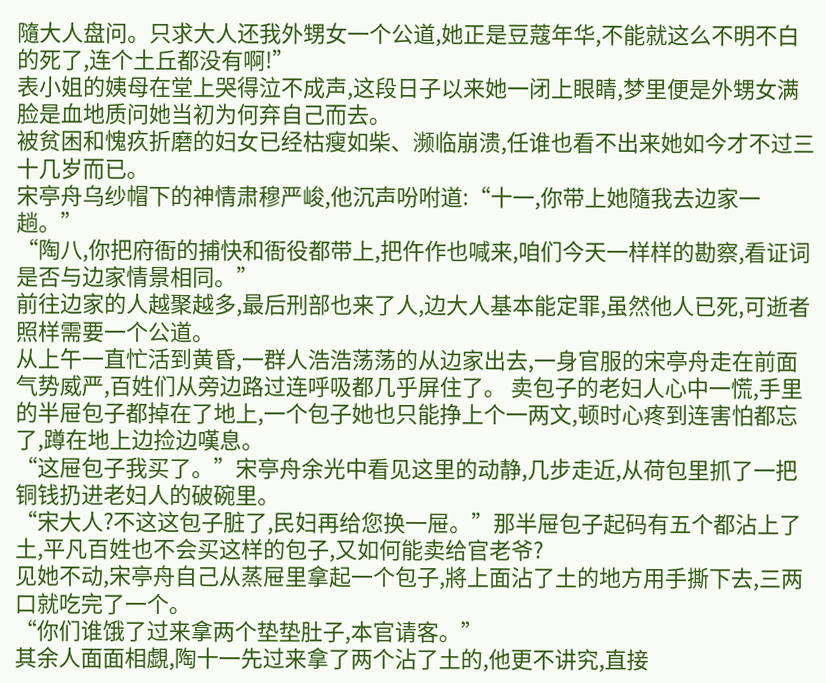隨大人盘问。只求大人还我外甥女一个公道,她正是豆蔻年华,不能就这么不明不白的死了,连个土丘都没有啊!”
表小姐的姨母在堂上哭得泣不成声,这段日子以来她一闭上眼睛,梦里便是外甥女满脸是血地质问她当初为何弃自己而去。
被贫困和愧疚折磨的妇女已经枯瘦如柴、濒临崩溃,任谁也看不出来她如今才不过三十几岁而已。
宋亭舟乌纱帽下的神情肃穆严峻,他沉声吩咐道:“十一,你带上她隨我去边家一趟。”
“陶八,你把府衙的捕快和衙役都带上,把仵作也喊来,咱们今天一样样的勘察,看证词是否与边家情景相同。”
前往边家的人越聚越多,最后刑部也来了人,边大人基本能定罪,虽然他人已死,可逝者照样需要一个公道。
从上午一直忙活到黄昏,一群人浩浩荡荡的从边家出去,一身官服的宋亭舟走在前面气势威严,百姓们从旁边路过连呼吸都几乎屏住了。 卖包子的老妇人心中一慌,手里的半屉包子都掉在了地上,一个包子她也只能挣上个一两文,顿时心疼到连害怕都忘了,蹲在地上边捡边嘆息。
“这屉包子我买了。”宋亭舟余光中看见这里的动静,几步走近,从荷包里抓了一把铜钱扔进老妇人的破碗里。
“宋大人?不这这包子脏了,民妇再给您换一屉。”那半屉包子起码有五个都沾上了土,平凡百姓也不会买这样的包子,又如何能卖给官老爷?
见她不动,宋亭舟自己从蒸屉里拿起一个包子,將上面沾了土的地方用手撕下去,三两口就吃完了一个。
“你们谁饿了过来拿两个垫垫肚子,本官请客。”
其余人面面相覷,陶十一先过来拿了两个沾了土的,他更不讲究,直接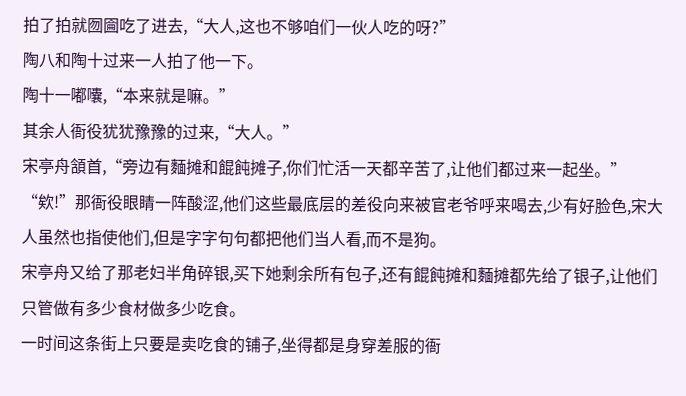拍了拍就囫圇吃了进去,“大人,这也不够咱们一伙人吃的呀?”
陶八和陶十过来一人拍了他一下。
陶十一嘟囔,“本来就是嘛。”
其余人衙役犹犹豫豫的过来,“大人。”
宋亭舟頷首,“旁边有麵摊和餛飩摊子,你们忙活一天都辛苦了,让他们都过来一起坐。”
“欸!”那衙役眼睛一阵酸涩,他们这些最底层的差役向来被官老爷呼来喝去,少有好脸色,宋大人虽然也指使他们,但是字字句句都把他们当人看,而不是狗。
宋亭舟又给了那老妇半角碎银,买下她剩余所有包子,还有餛飩摊和麵摊都先给了银子,让他们只管做有多少食材做多少吃食。
一时间这条街上只要是卖吃食的铺子,坐得都是身穿差服的衙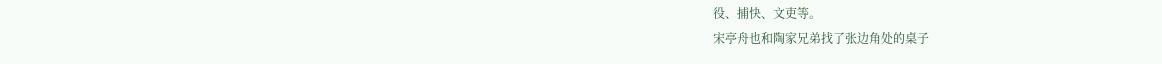役、捕快、文吏等。
宋亭舟也和陶家兄弟找了张边角处的桌子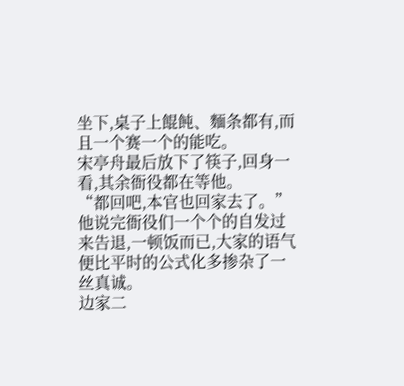坐下,桌子上餛飩、麵条都有,而且一个赛一个的能吃。
宋亭舟最后放下了筷子,回身一看,其余衙役都在等他。
“都回吧,本官也回家去了。”
他说完衙役们一个个的自发过来告退,一顿饭而已,大家的语气便比平时的公式化多掺杂了一丝真诚。
边家二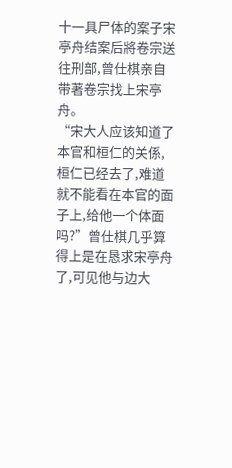十一具尸体的案子宋亭舟结案后將卷宗送往刑部,曾仕棋亲自带著卷宗找上宋亭舟。
“宋大人应该知道了本官和桓仁的关係,桓仁已经去了,难道就不能看在本官的面子上,给他一个体面吗?”曾仕棋几乎算得上是在恳求宋亭舟了,可见他与边大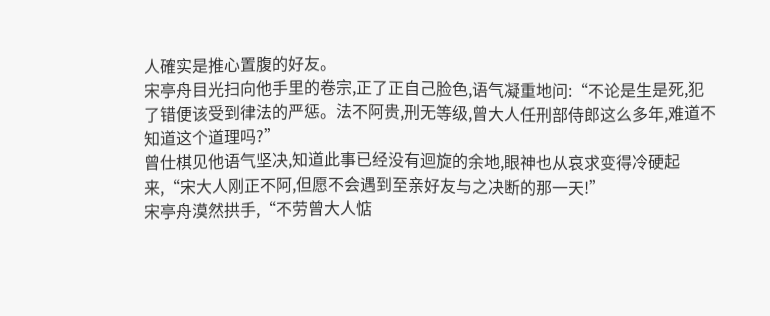人確实是推心置腹的好友。
宋亭舟目光扫向他手里的卷宗,正了正自己脸色,语气凝重地问:“不论是生是死,犯了错便该受到律法的严惩。法不阿贵,刑无等级,曾大人任刑部侍郎这么多年,难道不知道这个道理吗?”
曾仕棋见他语气坚决,知道此事已经没有迴旋的余地,眼神也从哀求变得冷硬起来,“宋大人刚正不阿,但愿不会遇到至亲好友与之决断的那一天!”
宋亭舟漠然拱手,“不劳曾大人惦